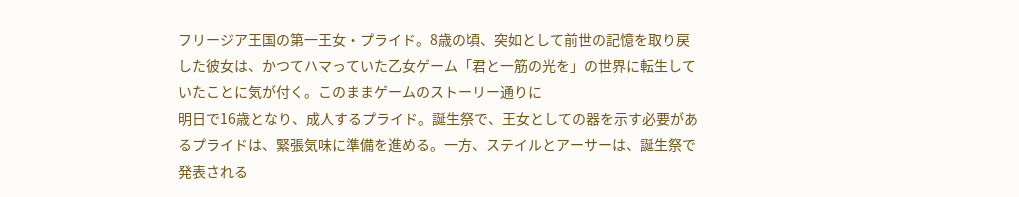フリージア王国の第一王女・プライド。8歳の頃、突如として前世の記憶を取り戻した彼女は、かつてハマっていた乙女ゲーム「君と一筋の光を」の世界に転生していたことに気が付く。このままゲームのストーリー通りに
明日で16歳となり、成人するプライド。誕生祭で、王女としての器を示す必要があるプライドは、緊張気味に準備を進める。一方、ステイルとアーサーは、誕生祭で発表される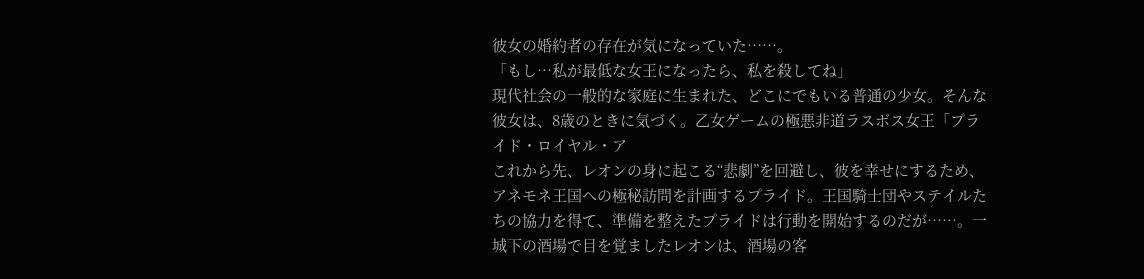彼女の婚約者の存在が気になっていた……。
「もし…私が最低な女王になったら、私を殺してね」
現代社会の一般的な家庭に生まれた、どこにでもいる普通の少女。そんな彼女は、8歳のときに気づく。乙女ゲームの極悪非道ラスボス女王「プライド・ロイヤル・ア
これから先、レオンの身に起こる“悲劇”を回避し、彼を幸せにするため、アネモネ王国への極秘訪問を計画するプライド。王国騎士団やステイルたちの協力を得て、準備を整えたプライドは行動を開始するのだが……。一
城下の酒場で目を覚ましたレオンは、酒場の客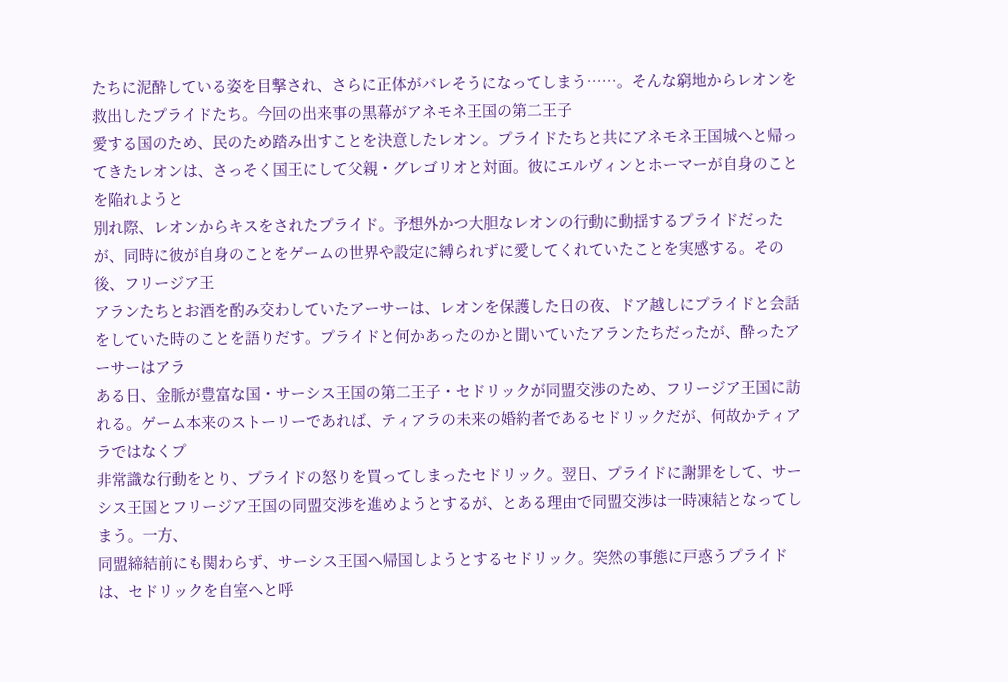たちに泥酔している姿を目撃され、さらに正体がバレそうになってしまう……。そんな窮地からレオンを救出したプライドたち。今回の出来事の黒幕がアネモネ王国の第二王子
愛する国のため、民のため踏み出すことを決意したレオン。プライドたちと共にアネモネ王国城へと帰ってきたレオンは、さっそく国王にして父親・グレゴリオと対面。彼にエルヴィンとホーマーが自身のことを陥れようと
別れ際、レオンからキスをされたプライド。予想外かつ大胆なレオンの行動に動揺するプライドだったが、同時に彼が自身のことをゲームの世界や設定に縛られずに愛してくれていたことを実感する。その後、フリージア王
アランたちとお酒を酌み交わしていたアーサーは、レオンを保護した日の夜、ドア越しにプライドと会話をしていた時のことを語りだす。プライドと何かあったのかと聞いていたアランたちだったが、酔ったアーサーはアラ
ある日、金脈が豊富な国・サーシス王国の第二王子・セドリックが同盟交渉のため、フリージア王国に訪れる。ゲーム本来のストーリーであれば、ティアラの未来の婚約者であるセドリックだが、何故かティアラではなくプ
非常識な行動をとり、プライドの怒りを買ってしまったセドリック。翌日、プライドに謝罪をして、サーシス王国とフリージア王国の同盟交渉を進めようとするが、とある理由で同盟交渉は一時凍結となってしまう。一方、
同盟締結前にも関わらず、サーシス王国へ帰国しようとするセドリック。突然の事態に戸惑うプライドは、セドリックを自室へと呼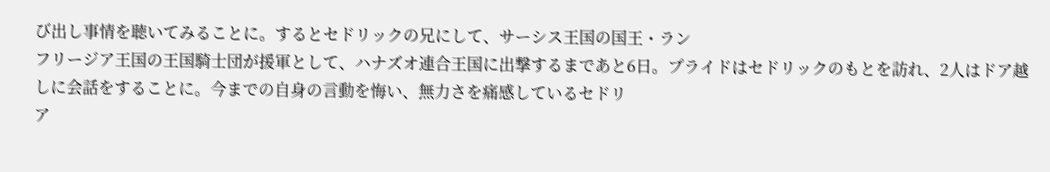び出し事情を聴いてみることに。するとセドリックの兄にして、サーシス王国の国王・ラン
フリージア王国の王国騎士団が援軍として、ハナズオ連合王国に出撃するまであと6日。プライドはセドリックのもとを訪れ、2人はドア越しに会話をすることに。今までの自身の言動を悔い、無力さを痛感しているセドリ
ア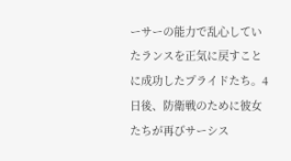ーサーの能力で乱心していたランスを正気に戻すことに成功したプライドたち。4日後、防衛戦のために彼女たちが再びサーシス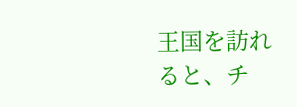王国を訪れると、チ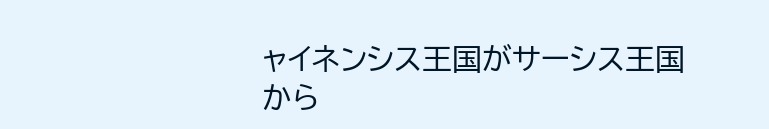ャイネンシス王国がサーシス王国から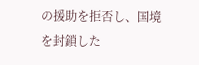の援助を拒否し、国境を封鎖した